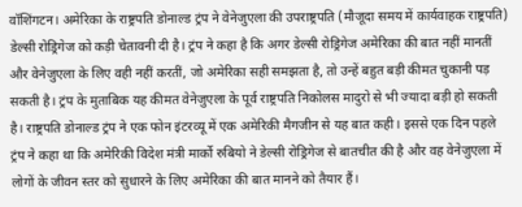वॉशिंगटन। अमेरिका के राष्ट्रपति डोनाल्ड ट्रंप ने वेनेजुएला की उपराष्ट्रपति (मौजूदा समय में कार्यवाहक राष्ट्रपति) डेल्सी रोड्रिगेज को कड़ी चेतावनी दी है। ट्रंप ने कहा है कि अगर डेल्सी रोड्रिगेज अमेरिका की बात नहीं मानतीं और वेनेजुएला के लिए वही नहीं करतीं, जो अमेरिका सही समझता है, तो उन्हें बहुत बड़ी कीमत चुकानी पड़ सकती है। ट्रंप के मुताबिक यह कीमत वेनेजुएला के पूर्व राष्ट्रपति निकोलस मादुरो से भी ज्यादा बड़ी हो सकती है। राष्ट्रपति डोनाल्ड ट्रंप ने एक फोन इंटरव्यू में एक अमेरिकी मैगजीन से यह बात कही। इससे एक दिन पहले ट्रंप ने कहा था कि अमेरिकी विदेश मंत्री मार्को रुबियो ने डेल्सी रोड्रिगेज से बातचीत की है और वह वेनेजुएला में लोगों के जीवन स्तर को सुधारने के लिए अमेरिका की बात मानने को तैयार हैं।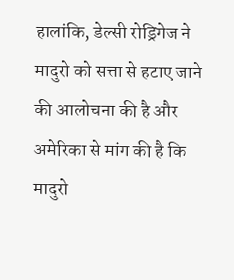हालांकि, डेल्सी रोड्रिगेज ने मादुरो को सत्ता से हटाए जाने की आलोचना की है और अमेरिका से मांग की है कि मादुरो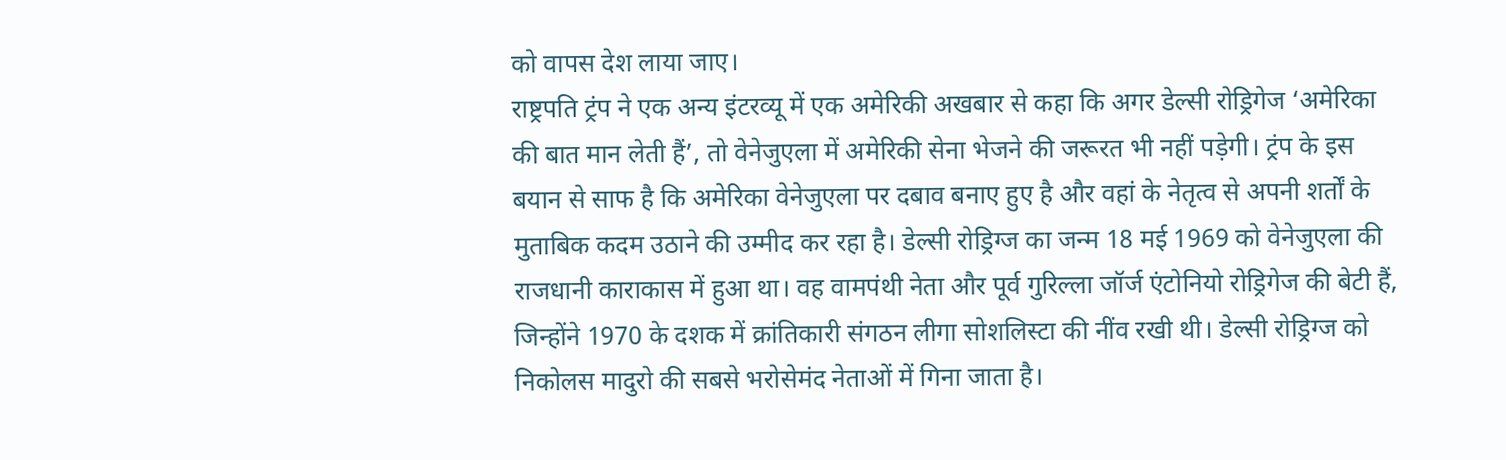को वापस देश लाया जाए।
राष्ट्रपति ट्रंप ने एक अन्य इंटरव्यू में एक अमेरिकी अखबार से कहा कि अगर डेल्सी रोड्रिगेज ‘अमेरिका की बात मान लेती हैं’, तो वेनेजुएला में अमेरिकी सेना भेजने की जरूरत भी नहीं पड़ेगी। ट्रंप के इस बयान से साफ है कि अमेरिका वेनेजुएला पर दबाव बनाए हुए है और वहां के नेतृत्व से अपनी शर्तों के मुताबिक कदम उठाने की उम्मीद कर रहा है। डेल्सी रोड्रिग्ज का जन्म 18 मई 1969 को वेनेजुएला की राजधानी काराकास में हुआ था। वह वामपंथी नेता और पूर्व गुरिल्ला जॉर्ज एंटोनियो रोड्रिगेज की बेटी हैं, जिन्होंने 1970 के दशक में क्रांतिकारी संगठन लीगा सोशलिस्टा की नींव रखी थी। डेल्सी रोड्रिग्ज को निकोलस मादुरो की सबसे भरोसेमंद नेताओं में गिना जाता है।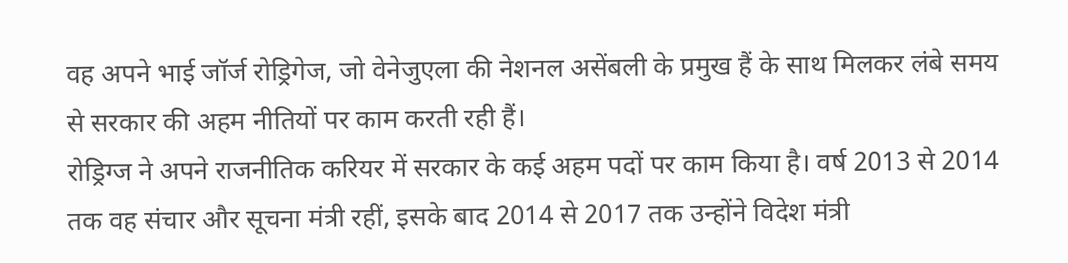वह अपने भाई जॉर्ज रोड्रिगेज, जो वेनेजुएला की नेशनल असेंबली के प्रमुख हैं के साथ मिलकर लंबे समय से सरकार की अहम नीतियों पर काम करती रही हैं।
रोड्रिग्ज ने अपने राजनीतिक करियर में सरकार के कई अहम पदों पर काम किया है। वर्ष 2013 से 2014 तक वह संचार और सूचना मंत्री रहीं, इसके बाद 2014 से 2017 तक उन्होंने विदेश मंत्री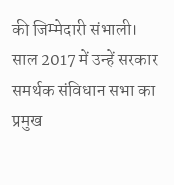की जिम्मेदारी संभाली। साल 2017 में उन्हें सरकार समर्थक संविधान सभा का प्रमुख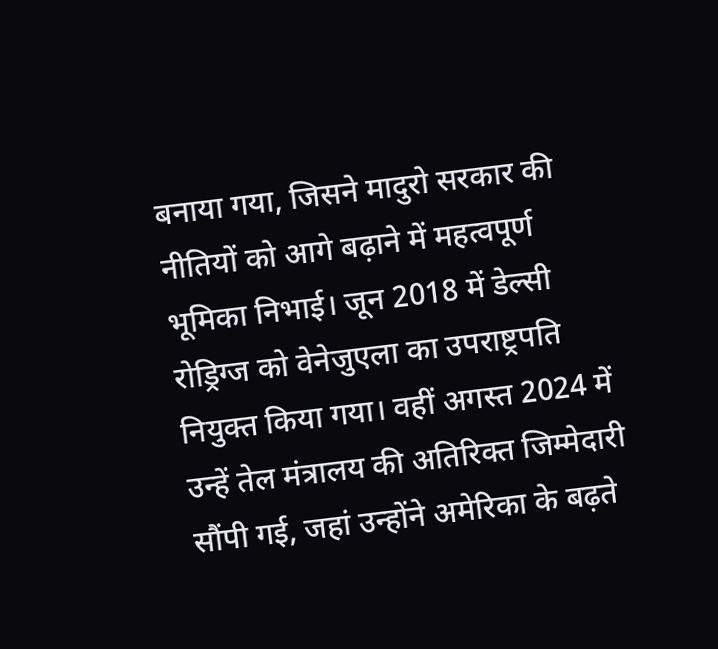बनाया गया, जिसने मादुरो सरकार की नीतियों को आगे बढ़ाने में महत्वपूर्ण भूमिका निभाई। जून 2018 में डेल्सी रोड्रिग्ज को वेनेजुएला का उपराष्ट्रपति नियुक्त किया गया। वहीं अगस्त 2024 में उन्हें तेल मंत्रालय की अतिरिक्त जिम्मेदारी सौंपी गई, जहां उन्होंने अमेरिका के बढ़ते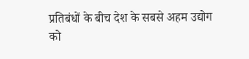प्रतिबंधों के बीच देश के सबसे अहम उद्योग को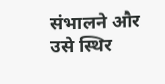संभालने और उसे स्थिर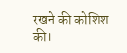रखने की कोशिश की।